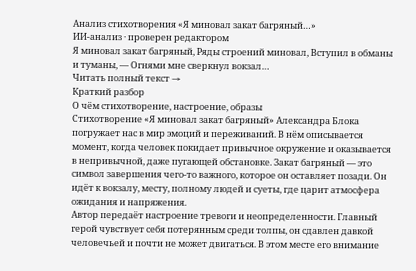Анализ стихотворения «Я миновал закат багряный…»
ИИ-анализ · проверен редактором
Я миновал закат багряный, Ряды строений миновал, Вступил в обманы и туманы, — Огнями мне сверкнул вокзал…
Читать полный текст →
Краткий разбор
О чём стихотворение, настроение, образы
Стихотворение «Я миновал закат багряный» Александра Блока погружает нас в мир эмоций и переживаний. В нём описывается момент, когда человек покидает привычное окружение и оказывается в непривычной, даже пугающей обстановке. Закат багряный — это символ завершения чего-то важного, которое он оставляет позади. Он идёт к вокзалу, месту, полному людей и суеты, где царит атмосфера ожидания и напряжения.
Автор передаёт настроение тревоги и неопределенности. Главный герой чувствует себя потерянным среди толпы, он сдавлен давкой человечьей и почти не может двигаться. В этом месте его внимание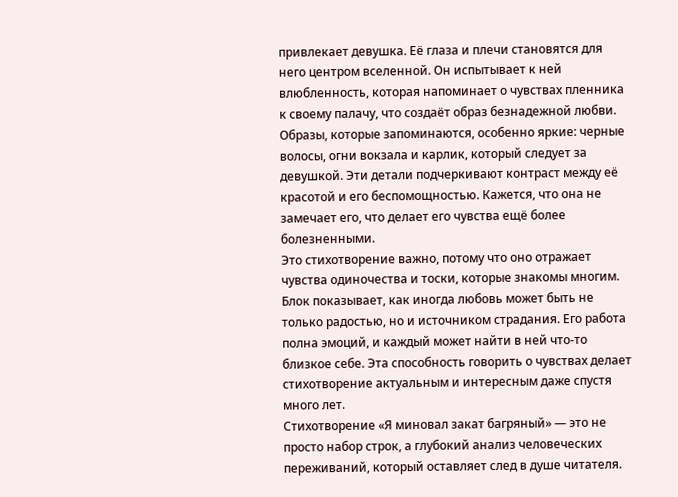привлекает девушка. Её глаза и плечи становятся для него центром вселенной. Он испытывает к ней влюбленность, которая напоминает о чувствах пленника к своему палачу, что создаёт образ безнадежной любви.
Образы, которые запоминаются, особенно яркие: черные волосы, огни вокзала и карлик, который следует за девушкой. Эти детали подчеркивают контраст между её красотой и его беспомощностью. Кажется, что она не замечает его, что делает его чувства ещё более болезненными.
Это стихотворение важно, потому что оно отражает чувства одиночества и тоски, которые знакомы многим. Блок показывает, как иногда любовь может быть не только радостью, но и источником страдания. Его работа полна эмоций, и каждый может найти в ней что-то близкое себе. Эта способность говорить о чувствах делает стихотворение актуальным и интересным даже спустя много лет.
Стихотворение «Я миновал закат багряный» — это не просто набор строк, а глубокий анализ человеческих переживаний, который оставляет след в душе читателя.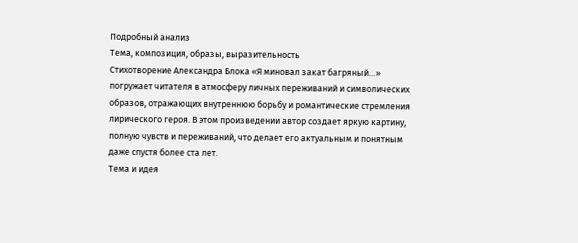Подробный анализ
Тема, композиция, образы, выразительность
Стихотворение Александра Блока «Я миновал закат багряный…» погружает читателя в атмосферу личных переживаний и символических образов, отражающих внутреннюю борьбу и романтические стремления лирического героя. В этом произведении автор создает яркую картину, полную чувств и переживаний, что делает его актуальным и понятным даже спустя более ста лет.
Тема и идея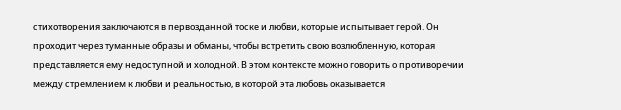стихотворения заключаются в первозданной тоске и любви, которые испытывает герой. Он проходит через туманные образы и обманы, чтобы встретить свою возлюбленную, которая представляется ему недоступной и холодной. В этом контексте можно говорить о противоречии между стремлением к любви и реальностью, в которой эта любовь оказывается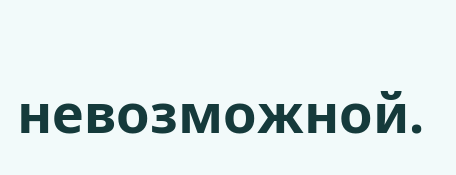невозможной.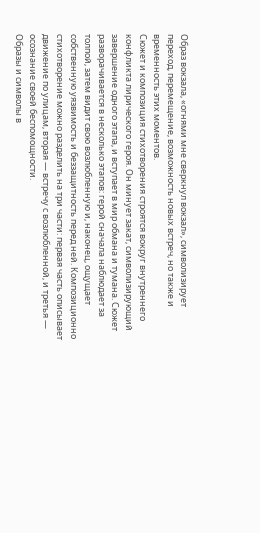Образ вокзала, «огнями мне сверкнул вокзал», символизирует переход, перемещение, возможность новых встреч, но также и временность этих моментов.
Сюжет и композиция стихотворения строятся вокруг внутреннего конфликта лирического героя. Он минует закат, символизирующий завершение одного этапа, и вступает в мир обмана и тумана. Сюжет разворачивается в несколько этапов: герой сначала наблюдает за толпой, затем видит свою возлюбленную и, наконец, ощущает собственную уязвимость и беззащитность перед ней. Композиционно стихотворение можно разделить на три части: первая часть описывает движение по улицам, вторая — встречу с возлюбленной, и третья — осознание своей беспомощности.
Образы и символы в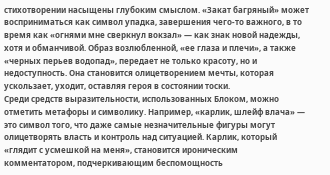стихотворении насыщены глубоким смыслом. «Закат багряный» может восприниматься как символ упадка, завершения чего-то важного, в то время как «огнями мне сверкнул вокзал» — как знак новой надежды, хотя и обманчивой. Образ возлюбленной, «ее глаза и плечи», а также «черных перьев водопад», передает не только красоту, но и недоступность. Она становится олицетворением мечты, которая ускользает, уходит, оставляя героя в состоянии тоски.
Среди средств выразительности, использованных Блоком, можно отметить метафоры и символику. Например, «карлик, шлейф влача» — это символ того, что даже самые незначительные фигуры могут олицетворять власть и контроль над ситуацией. Карлик, который «глядит с усмешкой на меня», становится ироническим комментатором, подчеркивающим беспомощность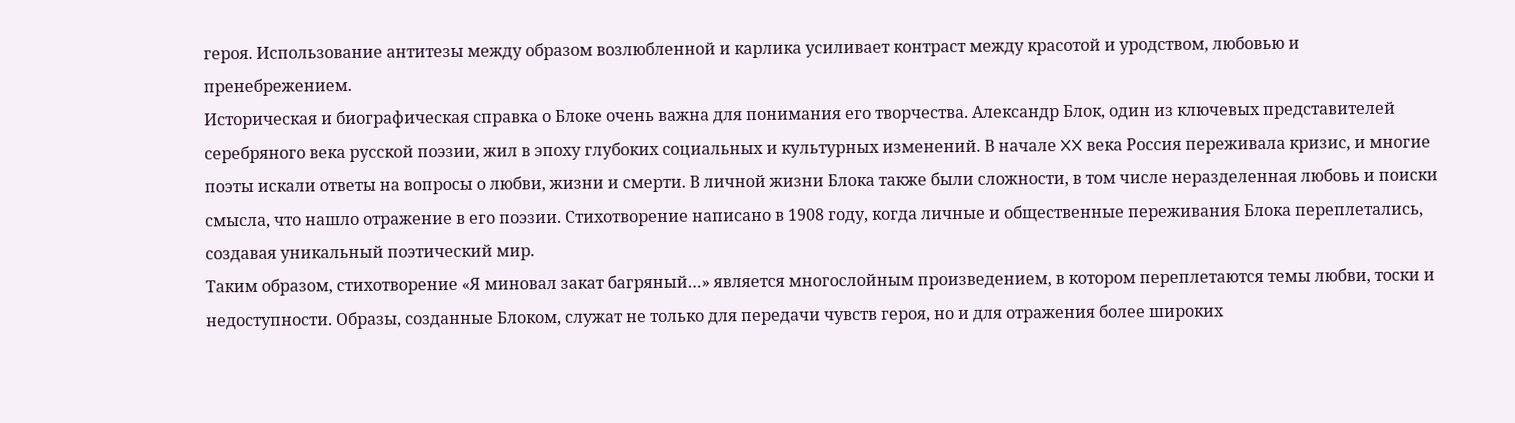героя. Использование антитезы между образом возлюбленной и карлика усиливает контраст между красотой и уродством, любовью и пренебрежением.
Историческая и биографическая справка о Блоке очень важна для понимания его творчества. Александр Блок, один из ключевых представителей серебряного века русской поэзии, жил в эпоху глубоких социальных и культурных изменений. В начале XX века Россия переживала кризис, и многие поэты искали ответы на вопросы о любви, жизни и смерти. В личной жизни Блока также были сложности, в том числе неразделенная любовь и поиски смысла, что нашло отражение в его поэзии. Стихотворение написано в 1908 году, когда личные и общественные переживания Блока переплетались, создавая уникальный поэтический мир.
Таким образом, стихотворение «Я миновал закат багряный…» является многослойным произведением, в котором переплетаются темы любви, тоски и недоступности. Образы, созданные Блоком, служат не только для передачи чувств героя, но и для отражения более широких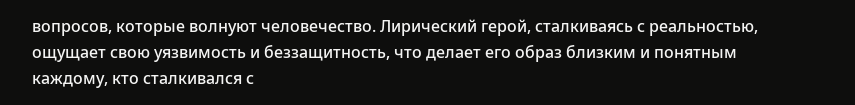вопросов, которые волнуют человечество. Лирический герой, сталкиваясь с реальностью, ощущает свою уязвимость и беззащитность, что делает его образ близким и понятным каждому, кто сталкивался с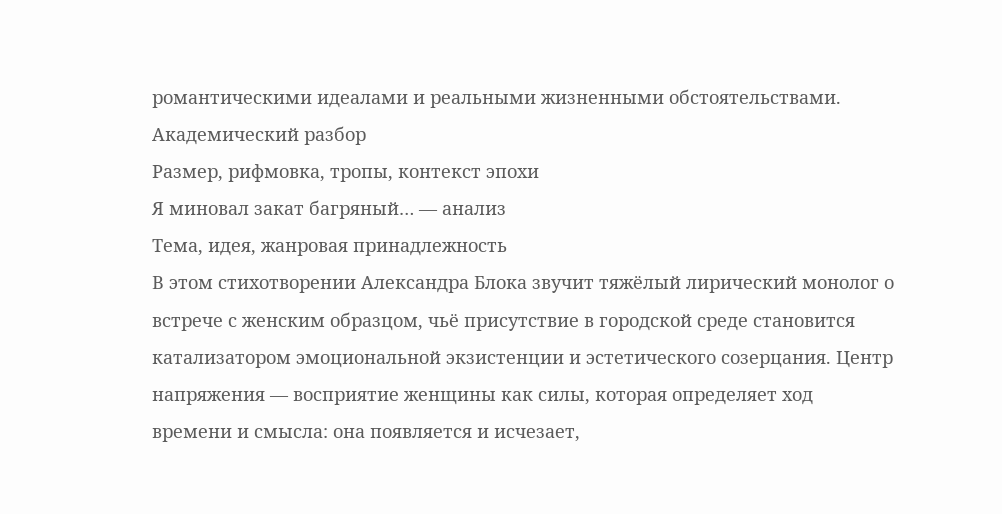романтическими идеалами и реальными жизненными обстоятельствами.
Академический разбор
Размер, рифмовка, тропы, контекст эпохи
Я миновал закат багряный… — анализ
Тема, идея, жанровая принадлежность
В этом стихотворении Александра Блока звучит тяжёлый лирический монолог о встрече с женским образцом, чьё присутствие в городской среде становится катализатором эмоциональной экзистенции и эстетического созерцания. Центр напряжения — восприятие женщины как силы, которая определяет ход времени и смысла: она появляется и исчезает,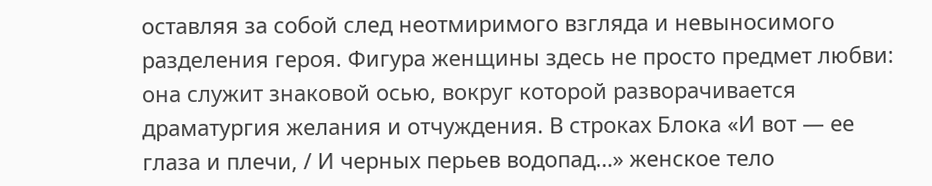оставляя за собой след неотмиримого взгляда и невыносимого разделения героя. Фигура женщины здесь не просто предмет любви: она служит знаковой осью, вокруг которой разворачивается драматургия желания и отчуждения. В строках Блока «И вот — ее глаза и плечи, / И черных перьев водопад…» женское тело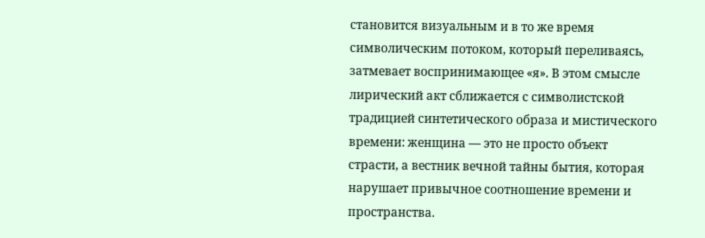становится визуальным и в то же время символическим потоком, который переливаясь, затмевает воспринимающее «я». В этом смысле лирический акт сближается с символистской традицией синтетического образа и мистического времени: женщина — это не просто объект страсти, а вестник вечной тайны бытия, которая нарушает привычное соотношение времени и пространства.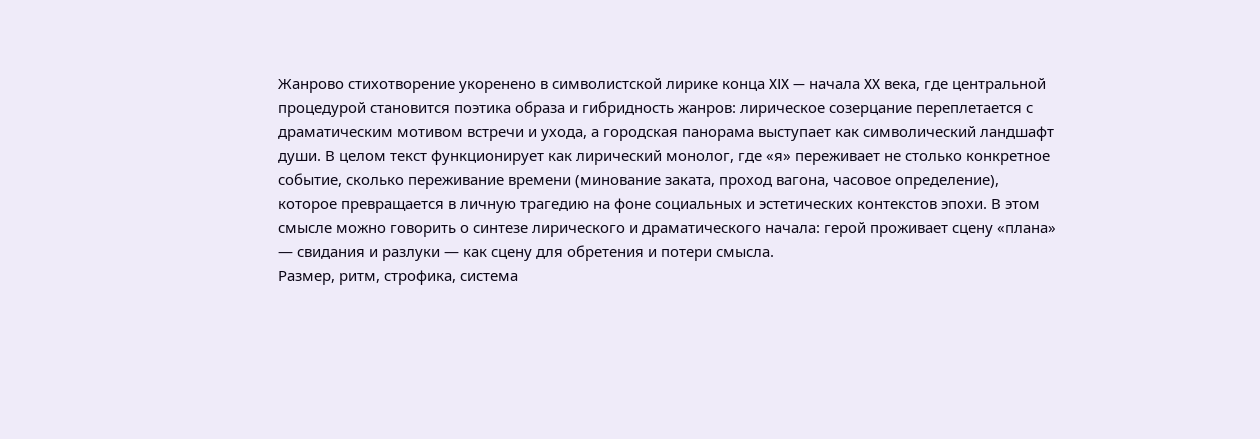Жанрово стихотворение укоренено в символистской лирике конца XIX — начала XX века, где центральной процедурой становится поэтика образа и гибридность жанров: лирическое созерцание переплетается с драматическим мотивом встречи и ухода, а городская панорама выступает как символический ландшафт души. В целом текст функционирует как лирический монолог, где «я» переживает не столько конкретное событие, сколько переживание времени (минование заката, проход вагона, часовое определение), которое превращается в личную трагедию на фоне социальных и эстетических контекстов эпохи. В этом смысле можно говорить о синтезе лирического и драматического начала: герой проживает сцену «плана» — свидания и разлуки — как сцену для обретения и потери смысла.
Размер, ритм, строфика, система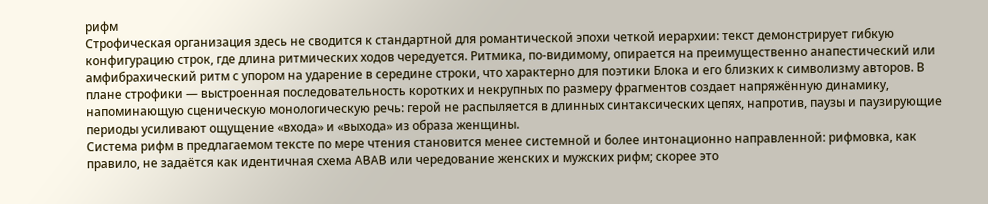рифм
Строфическая организация здесь не сводится к стандартной для романтической эпохи четкой иерархии: текст демонстрирует гибкую конфигурацию строк, где длина ритмических ходов чередуется. Ритмика, по-видимому, опирается на преимущественно анапестический или амфибрахический ритм с упором на ударение в середине строки, что характерно для поэтики Блока и его близких к символизму авторов. В плане строфики — выстроенная последовательность коротких и некрупных по размеру фрагментов создает напряжённую динамику, напоминающую сценическую монологическую речь: герой не распыляется в длинных синтаксических цепях, напротив, паузы и паузирующие периоды усиливают ощущение «входа» и «выхода» из образа женщины.
Система рифм в предлагаемом тексте по мере чтения становится менее системной и более интонационно направленной: рифмовка, как правило, не задаётся как идентичная схема ABAB или чередование женских и мужских рифм; скорее это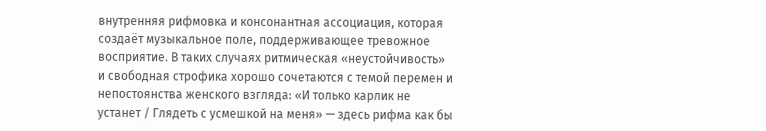внутренняя рифмовка и консонантная ассоциация, которая создаёт музыкальное поле, поддерживающее тревожное восприятие. В таких случаях ритмическая «неустойчивость» и свободная строфика хорошо сочетаются с темой перемен и непостоянства женского взгляда: «И только карлик не устанет / Глядеть с усмешкой на меня» — здесь рифма как бы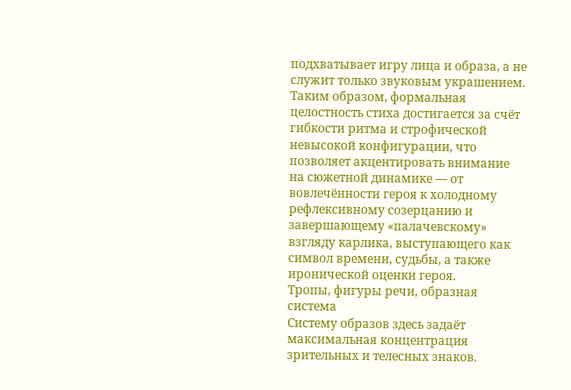подхватывает игру лица и образа, а не служит только звуковым украшением.
Таким образом, формальная целостность стиха достигается за счёт гибкости ритма и строфической невысокой конфигурации, что позволяет акцентировать внимание на сюжетной динамике — от вовлечённости героя к холодному рефлексивному созерцанию и завершающему «палачевскому» взгляду карлика, выступающего как символ времени, судьбы, а также иронической оценки героя.
Тропы, фигуры речи, образная система
Систему образов здесь задаёт максимальная концентрация зрительных и телесных знаков.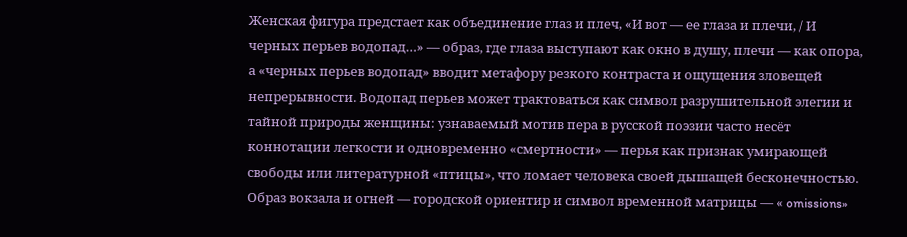Женская фигура предстает как объединение глаз и плеч, «И вот — ее глаза и плечи, / И черных перьев водопад…» — образ, где глаза выступают как окно в душу, плечи — как опора, а «черных перьев водопад» вводит метафору резкого контраста и ощущения зловещей непрерывности. Водопад перьев может трактоваться как символ разрушительной элегии и тайной природы женщины: узнаваемый мотив пера в русской поэзии часто несёт коннотации легкости и одновременно «смертности» — перья как признак умирающей свободы или литературной «птицы», что ломает человека своей дышащей бесконечностью.
Образ вокзала и огней — городской ориентир и символ временной матрицы — « omissions»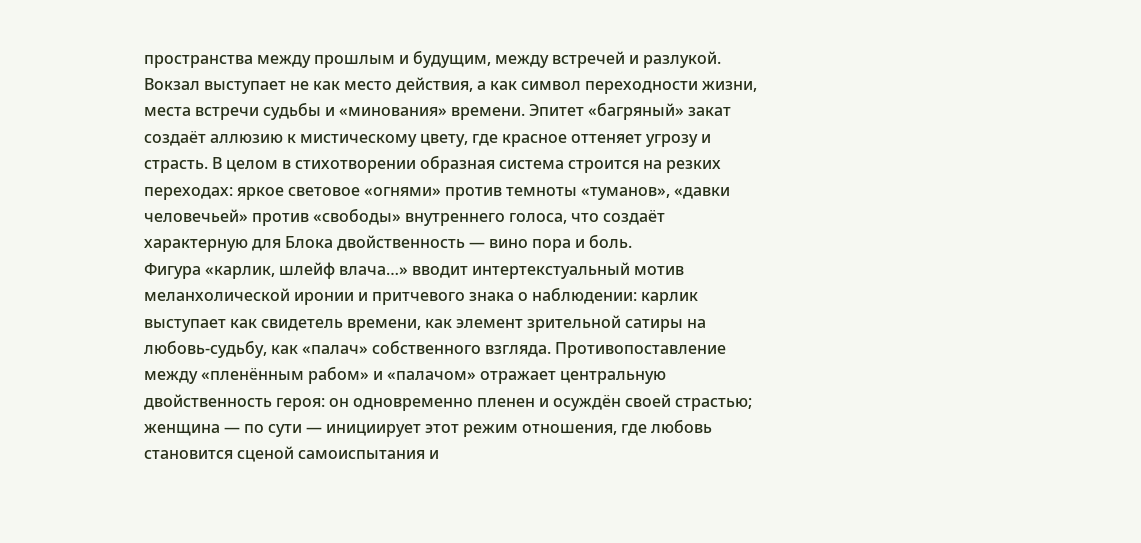пространства между прошлым и будущим, между встречей и разлукой. Вокзал выступает не как место действия, а как символ переходности жизни, места встречи судьбы и «минования» времени. Эпитет «багряный» закат создаёт аллюзию к мистическому цвету, где красное оттеняет угрозу и страсть. В целом в стихотворении образная система строится на резких переходах: яркое световое «огнями» против темноты «туманов», «давки человечьей» против «свободы» внутреннего голоса, что создаёт характерную для Блока двойственность — вино пора и боль.
Фигура «карлик, шлейф влача…» вводит интертекстуальный мотив меланхолической иронии и притчевого знака о наблюдении: карлик выступает как свидетель времени, как элемент зрительной сатиры на любовь-судьбу, как «палач» собственного взгляда. Противопоставление между «пленённым рабом» и «палачом» отражает центральную двойственность героя: он одновременно пленен и осуждён своей страстью; женщина — по сути — инициирует этот режим отношения, где любовь становится сценой самоиспытания и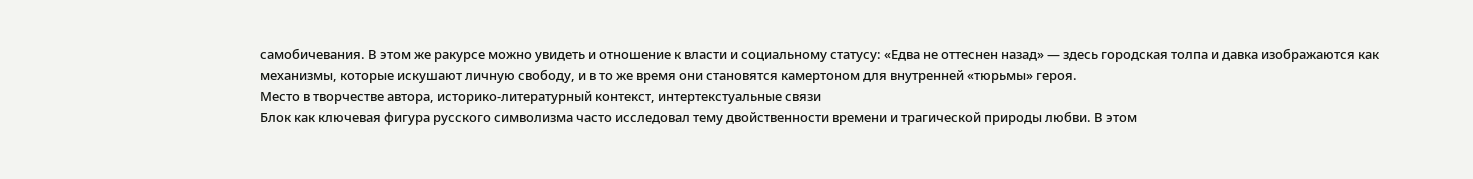самобичевания. В этом же ракурсе можно увидеть и отношение к власти и социальному статусу: «Едва не оттеснен назад» — здесь городская толпа и давка изображаются как механизмы, которые искушают личную свободу, и в то же время они становятся камертоном для внутренней «тюрьмы» героя.
Место в творчестве автора, историко-литературный контекст, интертекстуальные связи
Блок как ключевая фигура русского символизма часто исследовал тему двойственности времени и трагической природы любви. В этом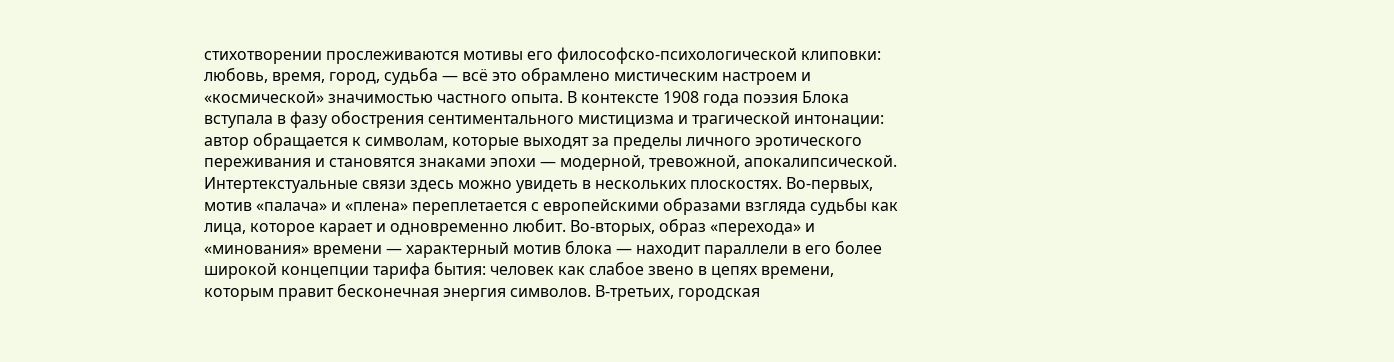стихотворении прослеживаются мотивы его философско-психологической клиповки: любовь, время, город, судьба — всё это обрамлено мистическим настроем и «космической» значимостью частного опыта. В контексте 1908 года поэзия Блока вступала в фазу обострения сентиментального мистицизма и трагической интонации: автор обращается к символам, которые выходят за пределы личного эротического переживания и становятся знаками эпохи — модерной, тревожной, апокалипсической.
Интертекстуальные связи здесь можно увидеть в нескольких плоскостях. Во-первых, мотив «палача» и «плена» переплетается с европейскими образами взгляда судьбы как лица, которое карает и одновременно любит. Во-вторых, образ «перехода» и «минования» времени — характерный мотив блока — находит параллели в его более широкой концепции тарифа бытия: человек как слабое звено в цепях времени, которым правит бесконечная энергия символов. В-третьих, городская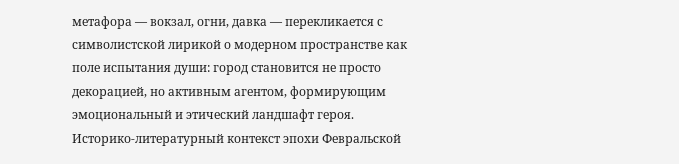метафора — вокзал, огни, давка — перекликается с символистской лирикой о модерном пространстве как поле испытания души: город становится не просто декорацией, но активным агентом, формирующим эмоциональный и этический ландшафт героя.
Историко-литературный контекст эпохи Февральской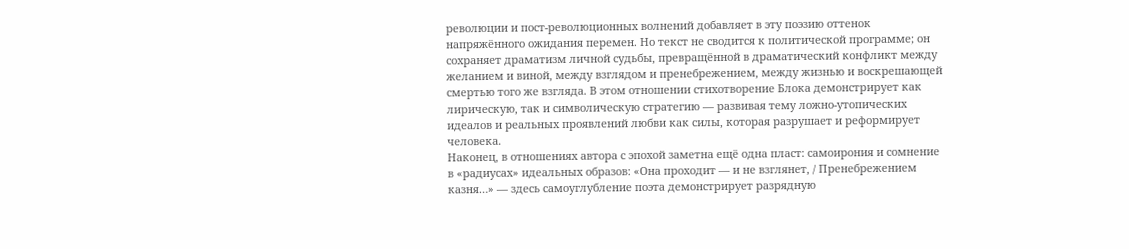революции и пост-революционных волнений добавляет в эту поэзию оттенок напряжённого ожидания перемен. Но текст не сводится к политической программе; он сохраняет драматизм личной судьбы, превращённой в драматический конфликт между желанием и виной, между взглядом и пренебрежением, между жизнью и воскрешающей смертью того же взгляда. В этом отношении стихотворение Блока демонстрирует как лирическую, так и символическую стратегию — развивая тему ложно-утопических идеалов и реальных проявлений любви как силы, которая разрушает и реформирует человека.
Наконец, в отношениях автора с эпохой заметна ещё одна пласт: самоирония и сомнение в «радиусах» идеальных образов: «Она проходит — и не взглянет, / Пренебрежением казня…» — здесь самоуглубление поэта демонстрирует разрядную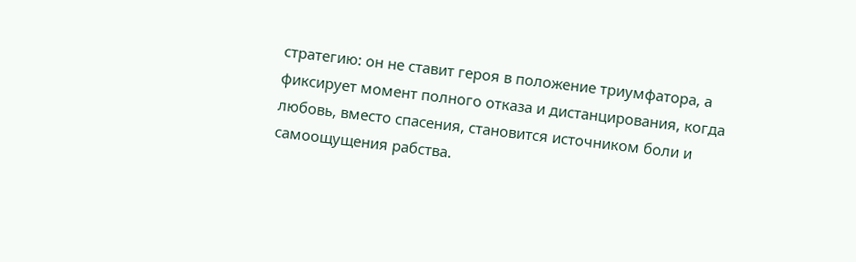стратегию: он не ставит героя в положение триумфатора, а фиксирует момент полного отказа и дистанцирования, когда любовь, вместо спасения, становится источником боли и самоощущения рабства.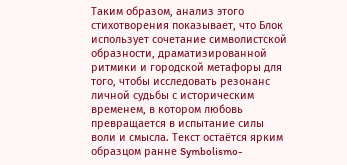Таким образом, анализ этого стихотворения показывает, что Блок использует сочетание символистской образности, драматизированной ритмики и городской метафоры для того, чтобы исследовать резонанс личной судьбы с историческим временем, в котором любовь превращается в испытание силы воли и смысла. Текст остаётся ярким образцом ранне Symbolismo-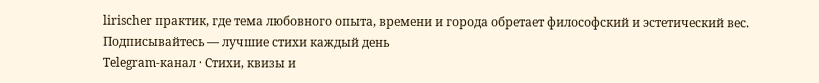lirischer практик, где тема любовного опыта, времени и города обретает философский и эстетический вес.
Подписывайтесь — лучшие стихи каждый день
Telegram-канал · Стихи, квизы и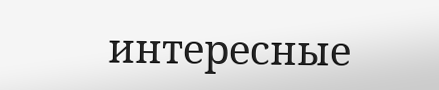интересные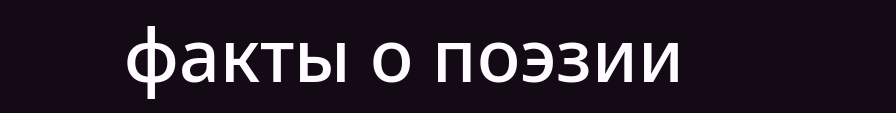факты о поэзии